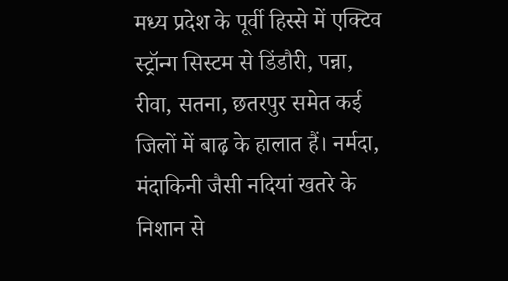मध्य प्रदेश के पूर्वी हिस्से में एक्टिव स्ट्रॉन्ग सिस्टम से डिंडौरी, पन्ना, रीवा, सतना, छतरपुर समेत कई जिलों में बाढ़ के हालात हैं। नर्मदा, मंदाकिनी जैसी नदियां खतरे के निशान से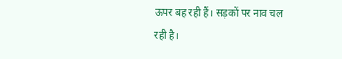ऊपर बह रही हैं। सड़कों पर नाव चल रही है।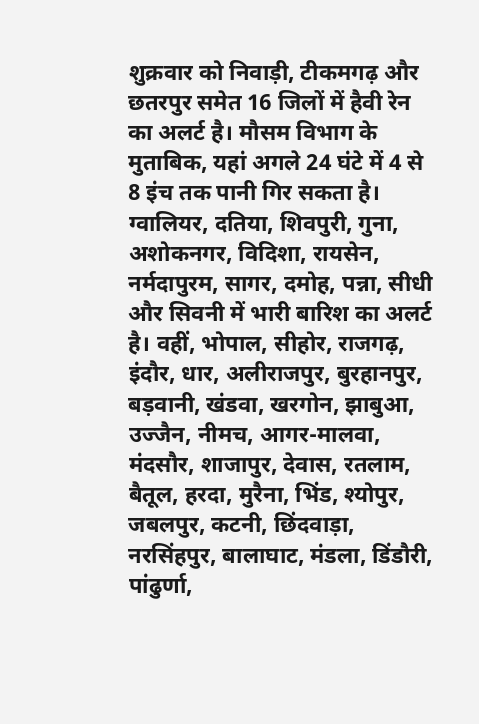शुक्रवार को निवाड़ी, टीकमगढ़ और छतरपुर समेत 16 जिलों में हैवी रेन का अलर्ट है। मौसम विभाग के मुताबिक, यहां अगले 24 घंटे में 4 से 8 इंच तक पानी गिर सकता है। ग्वालियर, दतिया, शिवपुरी, गुना, अशोकनगर, विदिशा, रायसेन, नर्मदापुरम, सागर, दमोह, पन्ना, सीधी और सिवनी में भारी बारिश का अलर्ट है। वहीं, भोपाल, सीहोर, राजगढ़, इंदौर, धार, अलीराजपुर, बुरहानपुर, बड़वानी, खंडवा, खरगोन, झाबुआ, उज्जैन, नीमच, आगर-मालवा, मंदसौर, शाजापुर, देवास, रतलाम, बैतूल, हरदा, मुरैना, भिंड, श्योपुर, जबलपुर, कटनी, छिंदवाड़ा, नरसिंहपुर, बालाघाट, मंडला, डिंडौरी, पांढुर्णा,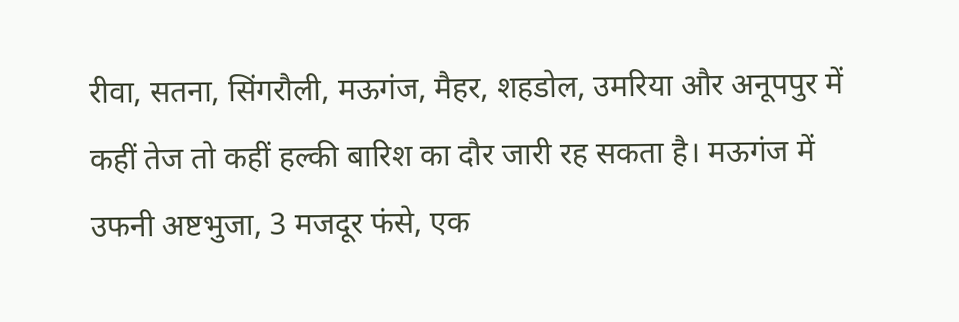रीवा, सतना, सिंगरौली, मऊगंज, मैहर, शहडोल, उमरिया और अनूपपुर में कहीं तेज तो कहीं हल्की बारिश का दौर जारी रह सकता है। मऊगंज में उफनी अष्टभुजा, 3 मजदूर फंसे, एक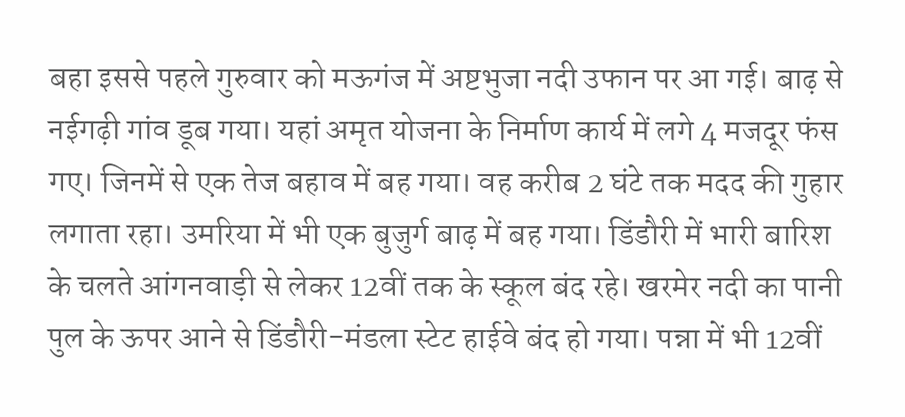बहा इससे पहले गुरुवार को मऊगंज में अष्टभुजा नदी उफान पर आ गई। बाढ़ से नईगढ़ी गांव डूब गया। यहां अमृत योजना के निर्माण कार्य में लगे 4 मजदूर फंस गए। जिनमें से एक तेज बहाव में बह गया। वह करीब 2 घंटे तक मदद की गुहार लगाता रहा। उमरिया में भी एक बुजुर्ग बाढ़ में बह गया। डिंडौरी में भारी बारिश के चलते आंगनवाड़ी से लेकर 12वीं तक के स्कूल बंद रहे। खरमेर नदी का पानी पुल के ऊपर आने से डिंडौरी-मंडला स्टेट हाईवे बंद हो गया। पन्ना में भी 12वीं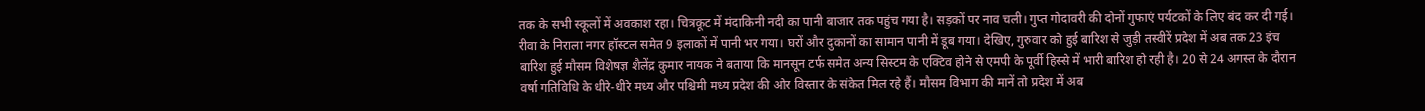तक के सभी स्कूलों में अवकाश रहा। चित्रकूट में मंदाकिनी नदी का पानी बाजार तक पहुंच गया है। सड़कों पर नाव चली। गुप्त गोदावरी की दोनों गुफाएं पर्यटकों के लिए बंद कर दी गई। रीवा के निराला नगर हॉस्टल समेत 9 इलाकों में पानी भर गया। घरों और दुकानों का सामान पानी में डूब गया। देखिए, गुरुवार को हुई बारिश से जुड़ी तस्वीरें प्रदेश में अब तक 23 इंच बारिश हुई मौसम विशेषज्ञ शैलेंद्र कुमार नायक ने बताया कि मानसून टर्फ समेत अन्य सिस्टम के एक्टिव होने से एमपी के पूर्वी हिस्से में भारी बारिश हो रही है। 20 से 24 अगस्त के दौरान वर्षा गतिविधि के धीरे-धीरे मध्य और पश्चिमी मध्य प्रदेश की ओर विस्तार के संकेत मिल रहे हैं। मौसम विभाग की मानें तो प्रदेश में अब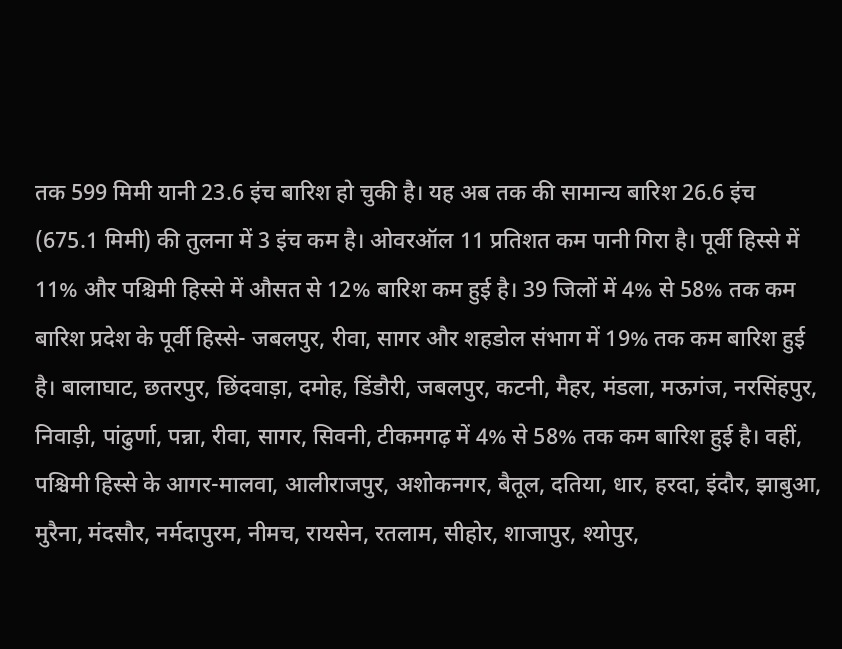तक 599 मिमी यानी 23.6 इंच बारिश हो चुकी है। यह अब तक की सामान्य बारिश 26.6 इंच (675.1 मिमी) की तुलना में 3 इंच कम है। ओवरऑल 11 प्रतिशत कम पानी गिरा है। पूर्वी हिस्से में 11% और पश्चिमी हिस्से में औसत से 12% बारिश कम हुई है। 39 जिलों में 4% से 58% तक कम बारिश प्रदेश के पूर्वी हिस्से- जबलपुर, रीवा, सागर और शहडोल संभाग में 19% तक कम बारिश हुई है। बालाघाट, छतरपुर, छिंदवाड़ा, दमोह, डिंडौरी, जबलपुर, कटनी, मैहर, मंडला, मऊगंज, नरसिंहपुर, निवाड़ी, पांढुर्णा, पन्ना, रीवा, सागर, सिवनी, टीकमगढ़ में 4% से 58% तक कम बारिश हुई है। वहीं, पश्चिमी हिस्से के आगर-मालवा, आलीराजपुर, अशोकनगर, बैतूल, दतिया, धार, हरदा, इंदौर, झाबुआ, मुरैना, मंदसौर, नर्मदापुरम, नीमच, रायसेन, रतलाम, सीहोर, शाजापुर, श्योपुर,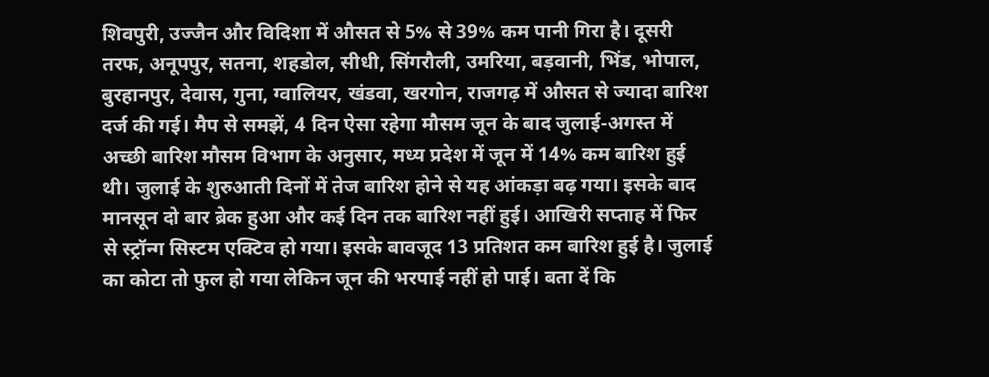शिवपुरी, उज्जैन और विदिशा में औसत से 5% से 39% कम पानी गिरा है। दूसरी तरफ, अनूपपुर, सतना, शहडोल, सीधी, सिंगरौली, उमरिया, बड़वानी, भिंड, भोपाल, बुरहानपुर, देवास, गुना, ग्वालियर, खंडवा, खरगोन, राजगढ़ में औसत से ज्यादा बारिश दर्ज की गई। मैप से समझें, 4 दिन ऐसा रहेगा मौसम जून के बाद जुलाई-अगस्त में अच्छी बारिश मौसम विभाग के अनुसार, मध्य प्रदेश में जून में 14% कम बारिश हुई थी। जुलाई के शुरुआती दिनों में तेज बारिश होने से यह आंकड़ा बढ़ गया। इसके बाद मानसून दो बार ब्रेक हुआ और कई दिन तक बारिश नहीं हुई। आखिरी सप्ताह में फिर से स्ट्रॉन्ग सिस्टम एक्टिव हो गया। इसके बावजूद 13 प्रतिशत कम बारिश हुई है। जुलाई का कोटा तो फुल हो गया लेकिन जून की भरपाई नहीं हो पाई। बता दें कि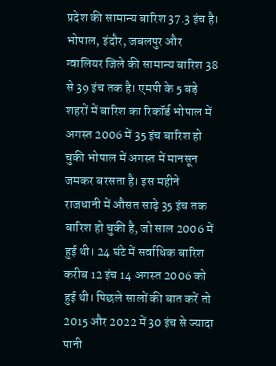प्रदेश की सामान्य बारिश 37.3 इंच है। भोपाल, इंदौर, जबलपुर और ग्वालियर जिले की सामान्य बारिश 38 से 39 इंच तक है। एमपी के 5 बड़े शहरों में बारिश का रिकॉर्ड भोपाल में अगस्त 2006 में 35 इंच बारिश हो चुकी भोपाल में अगस्त में मानसून जमकर बरसता है। इस महीने राजधानी में औसत साढ़े 35 इंच तक बारिश हो चुकी है, जो साल 2006 में हुई थी। 24 घंटे में सर्वाधिक बारिश करीब 12 इंच 14 अगस्त 2006 को हुई थी। पिछले सालों की बात करें तो 2015 और 2022 में 30 इंच से ज्यादा पानी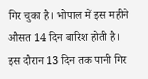गिर चुका है। भोपाल में इस महीने औसत 14 दिन बारिश होती है। इस दौरान 13 दिन तक पानी गिर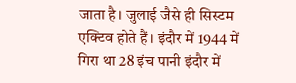जाता है। जुलाई जैसे ही सिस्टम एक्टिव होते हैं। इंदौर में 1944 में गिरा था 28 इंच पानी इंदौर में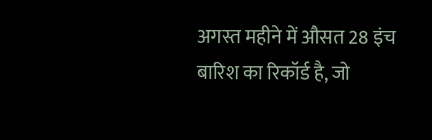अगस्त महीने में औसत 28 इंच बारिश का रिकॉर्ड है, जो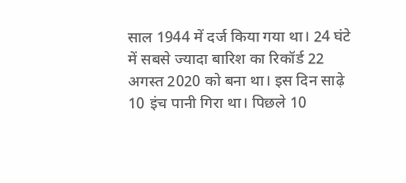साल 1944 में दर्ज किया गया था। 24 घंटे में सबसे ज्यादा बारिश का रिकॉर्ड 22 अगस्त 2020 को बना था। इस दिन साढ़े 10 इंच पानी गिरा था। पिछले 10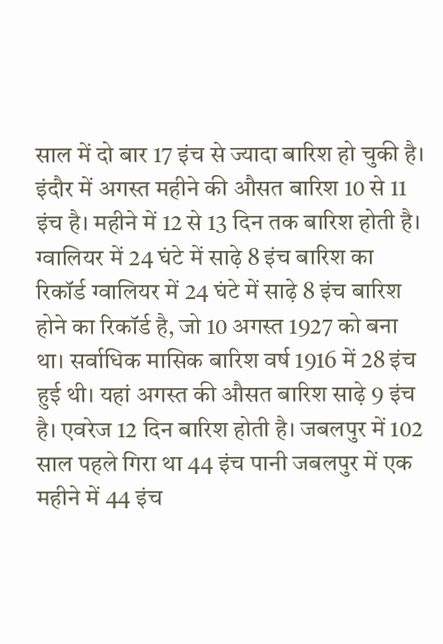साल में दो बार 17 इंच से ज्यादा बारिश हो चुकी है। इंदौर में अगस्त महीने की औसत बारिश 10 से 11 इंच है। महीने में 12 से 13 दिन तक बारिश होती है। ग्वालियर में 24 घंटे में साढ़े 8 इंच बारिश का रिकॉर्ड ग्वालियर में 24 घंटे में साढ़े 8 इंच बारिश होने का रिकॉर्ड है, जो 10 अगस्त 1927 को बना था। सर्वाधिक मासिक बारिश वर्ष 1916 में 28 इंच हुई थी। यहां अगस्त की औसत बारिश साढ़े 9 इंच है। एवरेज 12 दिन बारिश होती है। जबलपुर में 102 साल पहले गिरा था 44 इंच पानी जबलपुर में एक महीने में 44 इंच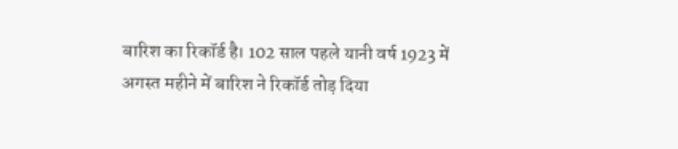बारिश का रिकॉर्ड है। 102 साल पहले यानी वर्ष 1923 में अगस्त महीने में बारिश ने रिकॉर्ड तोड़ दिया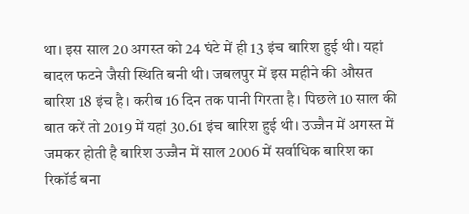था। इस साल 20 अगस्त को 24 घंटे में ही 13 इंच बारिश हुई थी। यहां बादल फटने जैसी स्थिति बनी थी। जबलपुर में इस महीने की औसत बारिश 18 इंच है। करीब 16 दिन तक पानी गिरता है। पिछले 10 साल की बात करें तो 2019 में यहां 30.61 इंच बारिश हुई थी। उज्जैन में अगस्त में जमकर होती है बारिश उज्जैन में साल 2006 में सर्वाधिक बारिश का रिकॉर्ड बना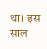था। इस साल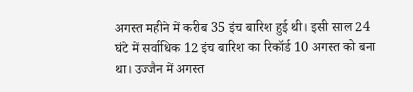अगस्त महीने में करीब 35 इंच बारिश हुई थी। इसी साल 24 घंटे में सर्वाधिक 12 इंच बारिश का रिकॉर्ड 10 अगस्त को बना था। उज्जैन में अगस्त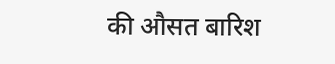की औसत बारिश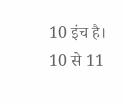10 इंच है। 10 से 11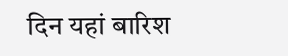दिन यहां बारिश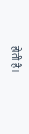होती है।